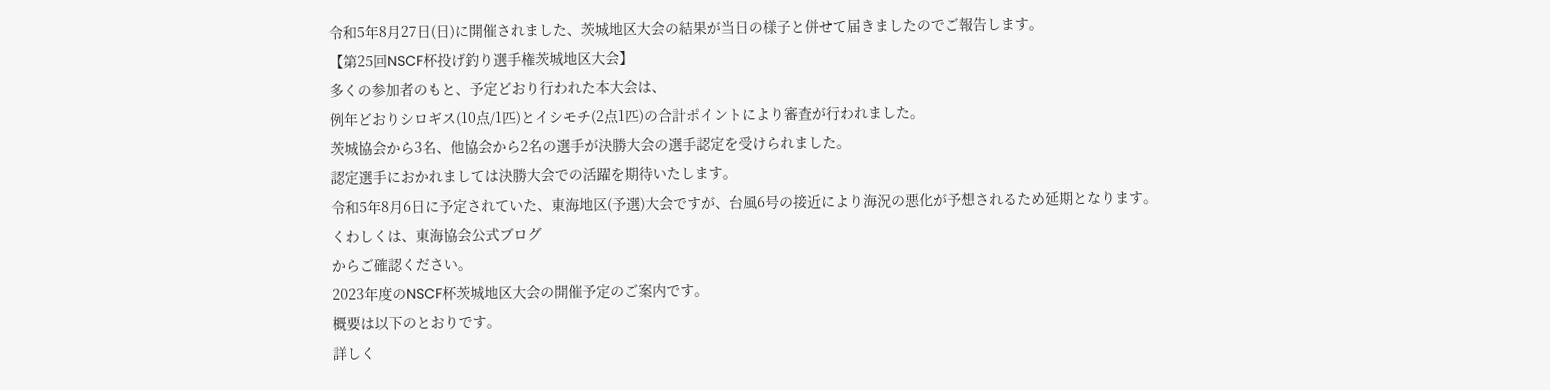令和5年8月27日(日)に開催されました、茨城地区大会の結果が当日の様子と併せて届きましたのでご報告します。
【第25回NSCF杯投げ釣り選手権茨城地区大会】
多くの参加者のもと、予定どおり行われた本大会は、
例年どおりシロギス(10点/1匹)とイシモチ(2点1匹)の合計ポイントにより審査が行われました。
茨城協会から3名、他協会から2名の選手が決勝大会の選手認定を受けられました。
認定選手におかれましては決勝大会での活躍を期待いたします。
令和5年8月6日に予定されていた、東海地区(予選)大会ですが、台風6号の接近により海況の悪化が予想されるため延期となります。
くわしくは、東海協会公式ブログ
からご確認ください。
2023年度のNSCF杯茨城地区大会の開催予定のご案内です。
概要は以下のとおりです。
詳しく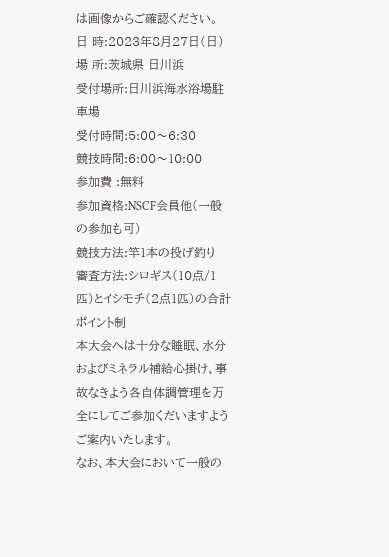は画像からご確認ください。
日 時:2023年8月27日(日)
場 所:茨城県 日川浜
受付場所:日川浜海水浴場駐車場
受付時間:5:00〜6:30
競技時間:6:00〜10:00
参加費 :無料
参加資格:NSCF会員他(一般の参加も可)
競技方法:竿1本の投げ釣り
審査方法:シロギス(10点/1匹)とイシモチ(2点1匹)の合計ポイント制
本大会へは十分な睡眠、水分およびミネラル補給心掛け、事故なきよう各自体調管理を万全にしてご参加くだいますようご案内いたします。
なお、本大会において一般の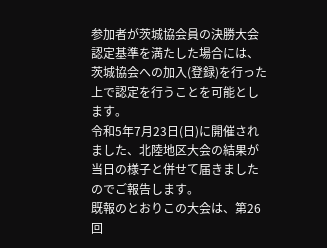参加者が茨城協会員の決勝大会認定基準を満たした場合には、茨城協会への加入(登録)を行った上で認定を行うことを可能とします。
令和5年7月23日(日)に開催されました、北陸地区大会の結果が当日の様子と併せて届きましたのでご報告します。
既報のとおりこの大会は、第26回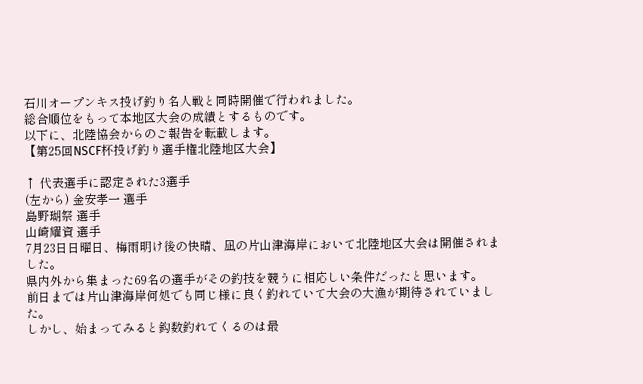石川オープンキス投げ釣り名人戦と同時開催で行われました。
総合順位をもって本地区大会の成績とするものです。
以下に、北陸協会からのご報告を転載します。
【第25回NSCF杯投げ釣り選手権北陸地区大会】

↑ 代表選手に認定された3選手
(左から) 金安孝一 選手
島野瑚祭 選手
山崎耀資 選手
7月23日日曜日、梅雨明け後の快晴、凪の片山津海岸において北陸地区大会は開催されました。
県内外から集まった69名の選手がその釣技を競うに相応しい条件だったと思います。
前日までは片山津海岸何処でも同じ様に良く釣れていて大会の大漁が期待されていました。
しかし、始まってみると鈎数釣れてくるのは最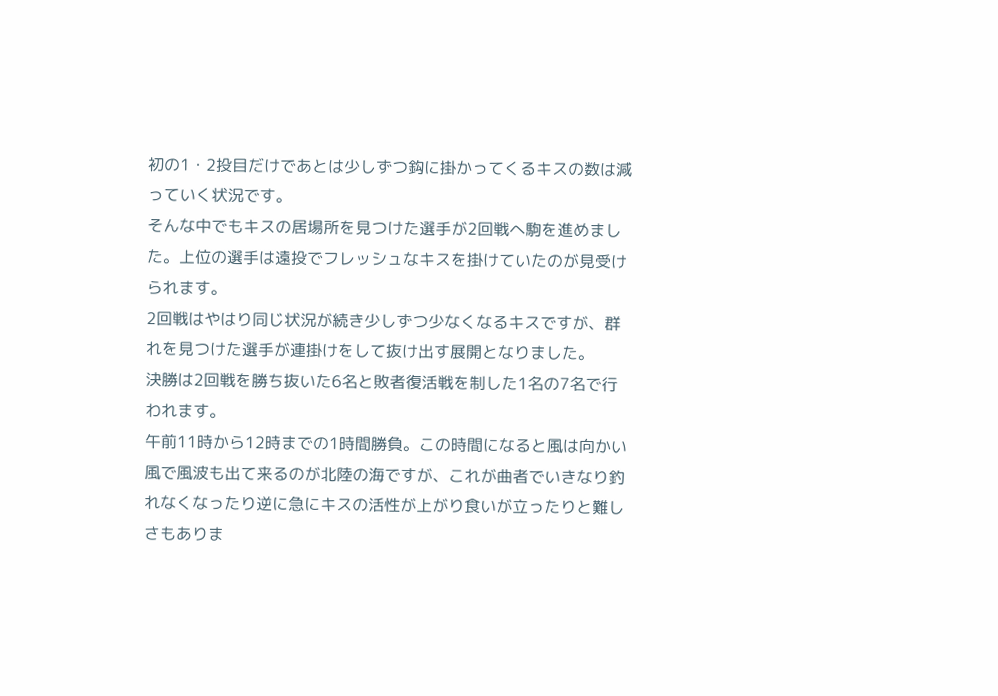初の1・2投目だけであとは少しずつ鈎に掛かってくるキスの数は減っていく状況です。
そんな中でもキスの居場所を見つけた選手が2回戦へ駒を進めました。上位の選手は遠投でフレッシュなキスを掛けていたのが見受けられます。
2回戦はやはり同じ状況が続き少しずつ少なくなるキスですが、群れを見つけた選手が連掛けをして抜け出す展開となりました。
決勝は2回戦を勝ち抜いた6名と敗者復活戦を制した1名の7名で行われます。
午前11時から12時までの1時間勝負。この時間になると風は向かい風で風波も出て来るのが北陸の海ですが、これが曲者でいきなり釣れなくなったり逆に急にキスの活性が上がり食いが立ったりと難しさもありま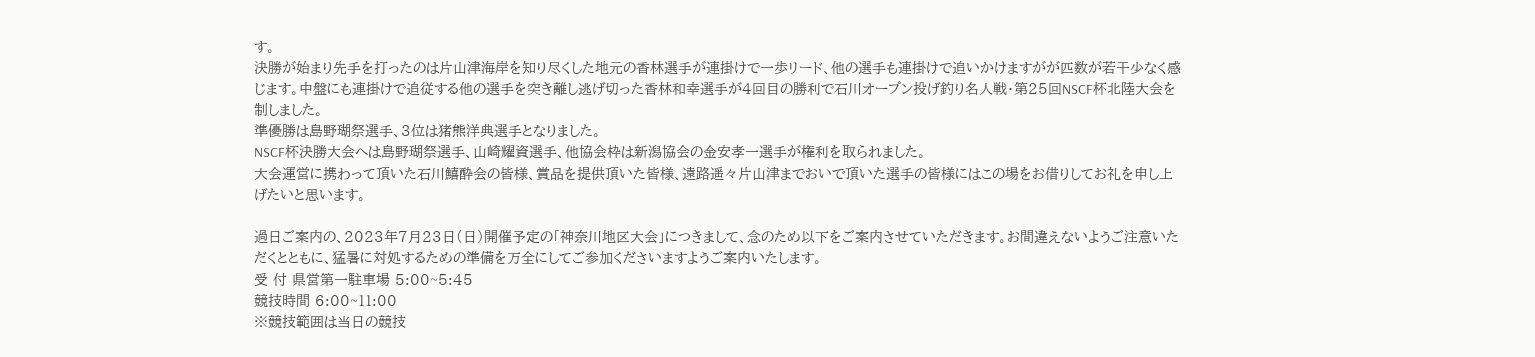す。
決勝が始まり先手を打ったのは片山津海岸を知り尽くした地元の香林選手が連掛けで一歩リード、他の選手も連掛けで追いかけますがが匹数が若干少なく感じます。中盤にも連掛けで追従する他の選手を突き離し逃げ切った香林和幸選手が4回目の勝利で石川オープン投げ釣り名人戦・第25回NSCF杯北陸大会を制しました。
準優勝は島野瑚祭選手、3位は猪熊洋典選手となりました。
NSCF杯決勝大会へは島野瑚祭選手、山崎耀資選手、他協会枠は新潟協会の金安孝一選手が権利を取られました。
大会運営に携わって頂いた石川鱚酔会の皆様、賞品を提供頂いた皆様、遠路遥々片山津までおいで頂いた選手の皆様にはこの場をお借りしてお礼を申し上げたいと思います。

過日ご案内の、2023年7月23日(日)開催予定の「神奈川地区大会」につきまして、念のため以下をご案内させていただきます。お間違えないようご注意いただくとともに、猛暑に対処するための準備を万全にしてご参加くださいますようご案内いたします。
受 付 県営第一駐車場 5:00~5:45
競技時間 6:00~11:00
※競技範囲は当日の競技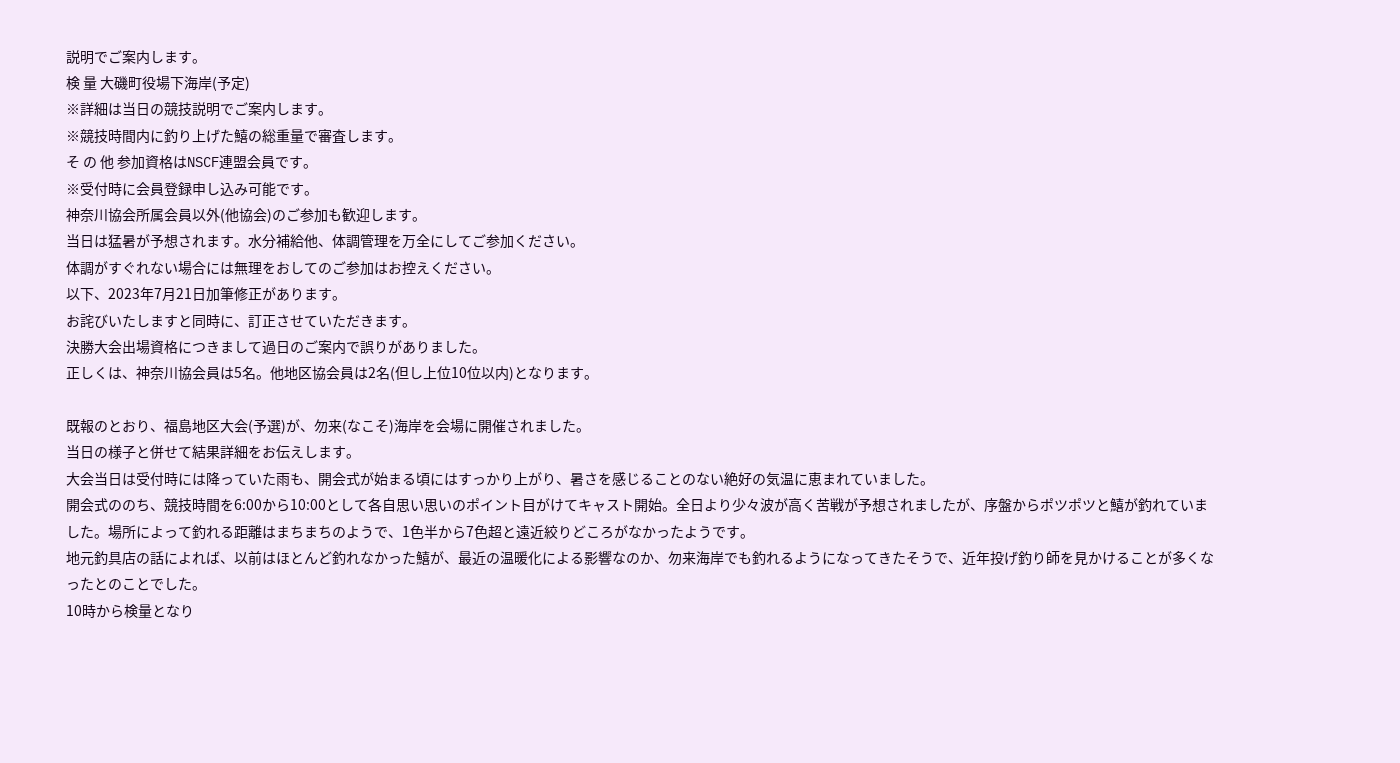説明でご案内します。
検 量 大磯町役場下海岸(予定)
※詳細は当日の競技説明でご案内します。
※競技時間内に釣り上げた鱚の総重量で審査します。
そ の 他 参加資格はNSCF連盟会員です。
※受付時に会員登録申し込み可能です。
神奈川協会所属会員以外(他協会)のご参加も歓迎します。
当日は猛暑が予想されます。水分補給他、体調管理を万全にしてご参加ください。
体調がすぐれない場合には無理をおしてのご参加はお控えください。
以下、2023年7月21日加筆修正があります。
お詫びいたしますと同時に、訂正させていただきます。
決勝大会出場資格につきまして過日のご案内で誤りがありました。
正しくは、神奈川協会員は5名。他地区協会員は2名(但し上位10位以内)となります。

既報のとおり、福島地区大会(予選)が、勿来(なこそ)海岸を会場に開催されました。
当日の様子と併せて結果詳細をお伝えします。
大会当日は受付時には降っていた雨も、開会式が始まる頃にはすっかり上がり、暑さを感じることのない絶好の気温に恵まれていました。
開会式ののち、競技時間を6:00から10:00として各自思い思いのポイント目がけてキャスト開始。全日より少々波が高く苦戦が予想されましたが、序盤からポツポツと鱚が釣れていました。場所によって釣れる距離はまちまちのようで、1色半から7色超と遠近絞りどころがなかったようです。
地元釣具店の話によれば、以前はほとんど釣れなかった鱚が、最近の温暖化による影響なのか、勿来海岸でも釣れるようになってきたそうで、近年投げ釣り師を見かけることが多くなったとのことでした。
10時から検量となり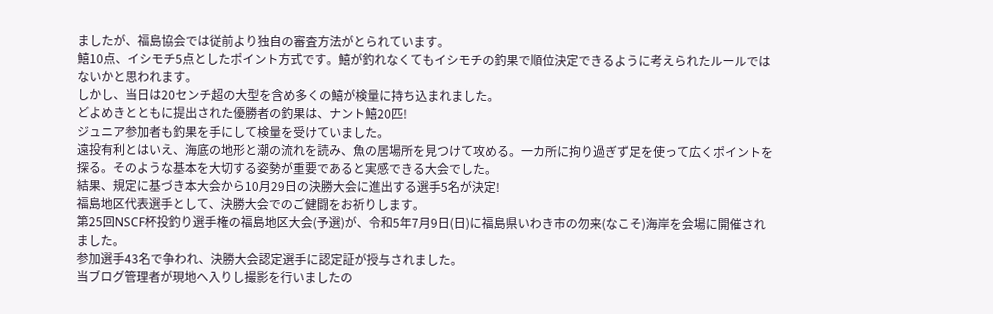ましたが、福島協会では従前より独自の審査方法がとられています。
鱚10点、イシモチ5点としたポイント方式です。鱚が釣れなくてもイシモチの釣果で順位決定できるように考えられたルールではないかと思われます。
しかし、当日は20センチ超の大型を含め多くの鱚が検量に持ち込まれました。
どよめきとともに提出された優勝者の釣果は、ナント鱚20匹!
ジュニア参加者も釣果を手にして検量を受けていました。
遠投有利とはいえ、海底の地形と潮の流れを読み、魚の居場所を見つけて攻める。一カ所に拘り過ぎず足を使って広くポイントを探る。そのような基本を大切する姿勢が重要であると実感できる大会でした。
結果、規定に基づき本大会から10月29日の決勝大会に進出する選手5名が決定!
福島地区代表選手として、決勝大会でのご健闘をお祈りします。
第25回NSCF杯投釣り選手権の福島地区大会(予選)が、令和5年7月9日(日)に福島県いわき市の勿来(なこそ)海岸を会場に開催されました。
参加選手43名で争われ、決勝大会認定選手に認定証が授与されました。
当ブログ管理者が現地へ入りし撮影を行いましたの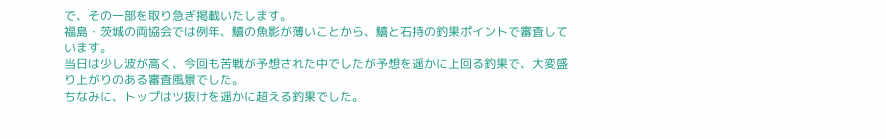で、その一部を取り急ぎ掲載いたします。
福島・茨城の両協会では例年、鱚の魚影が薄いことから、鱚と石持の釣果ポイントで審査しています。
当日は少し波が高く、今回も苦戦が予想された中でしたが予想を遥かに上回る釣果で、大変盛り上がりのある審査風景でした。
ちなみに、トップはツ抜けを遥かに超える釣果でした。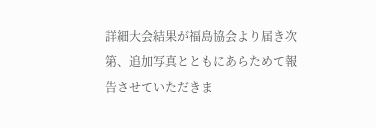詳細大会結果が福島協会より届き次第、追加写真とともにあらためて報告させていただきま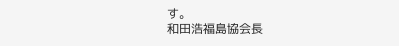す。
和田浩福島協会長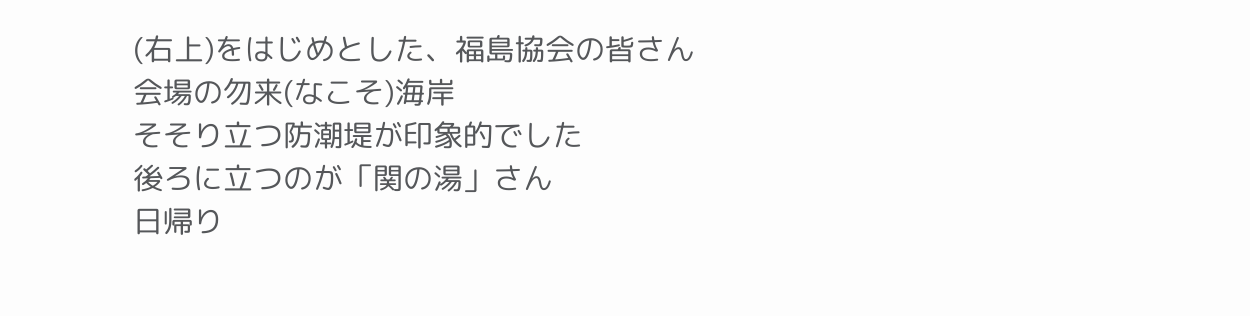(右上)をはじめとした、福島協会の皆さん
会場の勿来(なこそ)海岸
そそり立つ防潮堤が印象的でした
後ろに立つのが「関の湯」さん
日帰り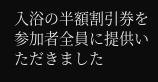入浴の半額割引券を参加者全員に提供いただきました